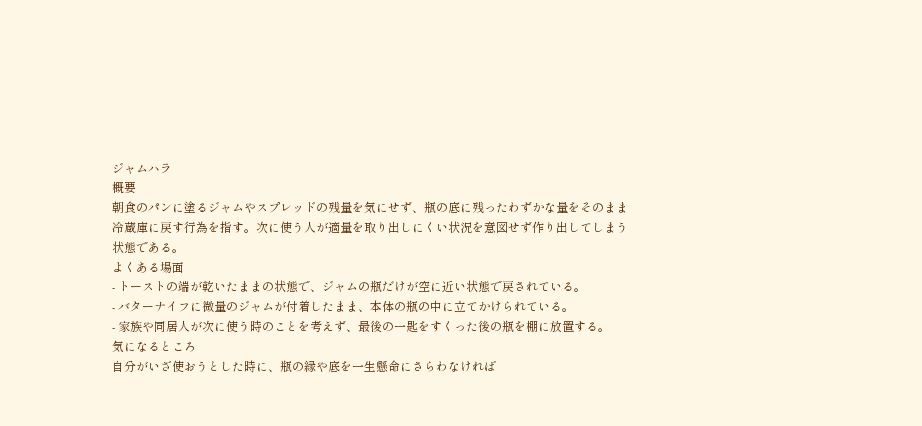ジャムハラ
概要
朝食のパンに塗るジャムやスプレッドの残量を気にせず、瓶の底に残ったわずかな量をそのまま冷蔵庫に戻す行為を指す。次に使う人が適量を取り出しにくい状況を意図せず作り出してしまう状態である。
よくある場面
- トーストの端が乾いたままの状態で、ジャムの瓶だけが空に近い状態で戻されている。
- バターナイフに微量のジャムが付着したまま、本体の瓶の中に立てかけられている。
- 家族や同居人が次に使う時のことを考えず、最後の一匙をすくった後の瓶を棚に放置する。
気になるところ
自分がいざ使おうとした時に、瓶の縁や底を一生懸命にさらわなければ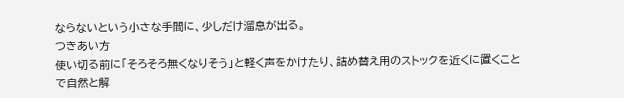ならないという小さな手間に、少しだけ溜息が出る。
つきあい方
使い切る前に「そろそろ無くなりそう」と軽く声をかけたり、詰め替え用のストックを近くに置くことで自然と解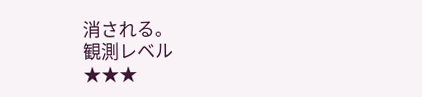消される。
観測レベル
★★★